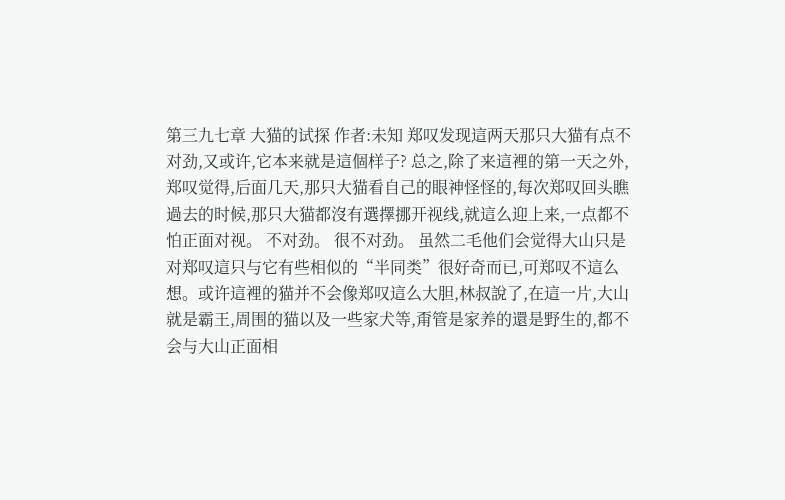第三九七章 大猫的试探 作者:未知 郑叹发现這两天那只大猫有点不对劲,又或许,它本来就是這個样子? 总之,除了来這裡的第一天之外,郑叹觉得,后面几天,那只大猫看自己的眼神怪怪的,每次郑叹回头瞧過去的时候,那只大猫都沒有選擇挪开视线,就這么迎上来,一点都不怕正面对视。 不对劲。 很不对劲。 虽然二毛他们会觉得大山只是对郑叹這只与它有些相似的“半同类”很好奇而已,可郑叹不這么想。或许這裡的猫并不会像郑叹這么大胆,林叔說了,在這一片,大山就是霸王,周围的猫以及一些家犬等,甭管是家养的還是野生的,都不会与大山正面相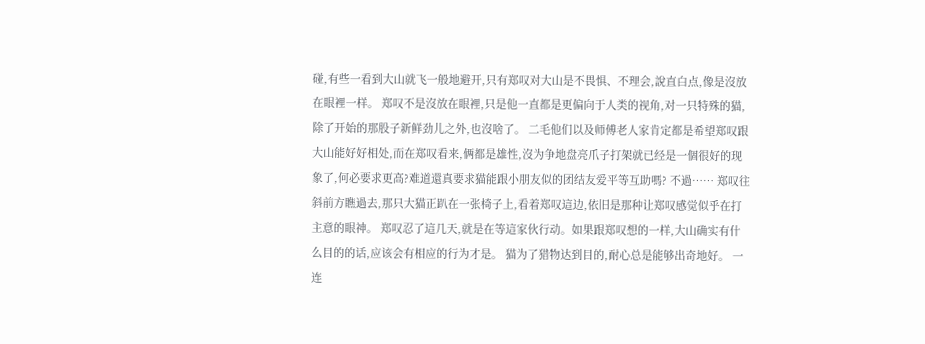碰,有些一看到大山就飞一般地避开,只有郑叹对大山是不畏惧、不理会,說直白点,像是沒放在眼裡一样。 郑叹不是沒放在眼裡,只是他一直都是更偏向于人类的视角,对一只特殊的猫,除了开始的那股子新鲜劲儿之外,也沒啥了。 二毛他们以及师傅老人家肯定都是希望郑叹跟大山能好好相处,而在郑叹看来,俩都是雄性,沒为争地盘亮爪子打架就已经是一個很好的现象了,何必要求更高?难道還真要求猫能跟小朋友似的团结友爱平等互助嗎? 不過…… 郑叹往斜前方瞧過去,那只大猫正趴在一张椅子上,看着郑叹這边,依旧是那种让郑叹感觉似乎在打主意的眼神。 郑叹忍了這几天,就是在等這家伙行动。如果跟郑叹想的一样,大山确实有什么目的的话,应该会有相应的行为才是。 猫为了猎物达到目的,耐心总是能够出奇地好。 一连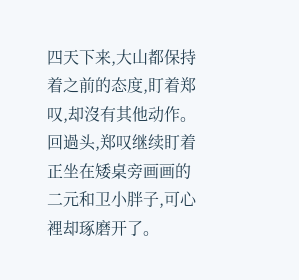四天下来,大山都保持着之前的态度,盯着郑叹,却沒有其他动作。 回過头,郑叹继续盯着正坐在矮桌旁画画的二元和卫小胖子,可心裡却琢磨开了。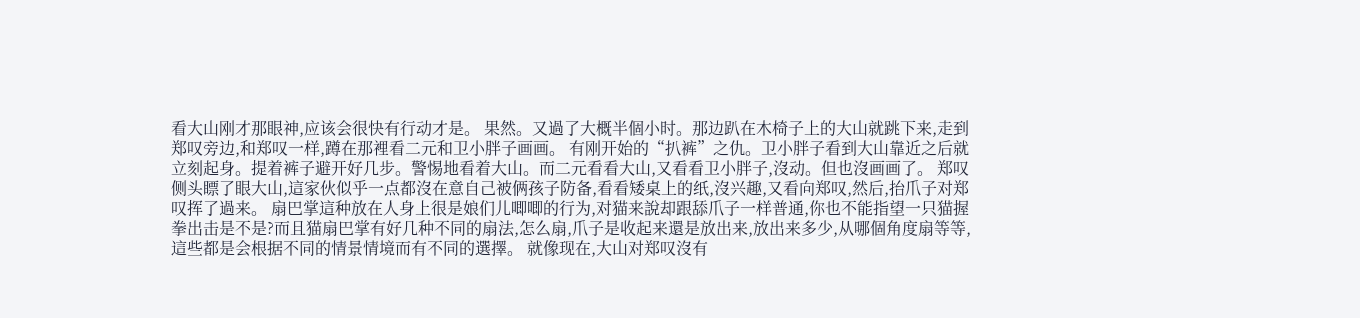看大山刚才那眼神,应该会很快有行动才是。 果然。又過了大概半個小时。那边趴在木椅子上的大山就跳下来,走到郑叹旁边,和郑叹一样,蹲在那裡看二元和卫小胖子画画。 有刚开始的“扒裤”之仇。卫小胖子看到大山靠近之后就立刻起身。提着裤子避开好几步。警惕地看着大山。而二元看看大山,又看看卫小胖子,沒动。但也沒画画了。 郑叹侧头瞟了眼大山,這家伙似乎一点都沒在意自己被俩孩子防备,看看矮桌上的纸,沒兴趣,又看向郑叹,然后,抬爪子对郑叹挥了過来。 扇巴掌這种放在人身上很是娘们儿唧唧的行为,对猫来說却跟舔爪子一样普通,你也不能指望一只猫握拳出击是不是?而且猫扇巴掌有好几种不同的扇法,怎么扇,爪子是收起来還是放出来,放出来多少,从哪個角度扇等等,這些都是会根据不同的情景情境而有不同的選擇。 就像现在,大山对郑叹沒有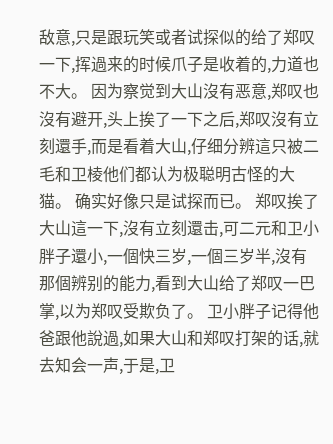敌意,只是跟玩笑或者试探似的给了郑叹一下,挥過来的时候爪子是收着的,力道也不大。 因为察觉到大山沒有恶意,郑叹也沒有避开,头上挨了一下之后,郑叹沒有立刻還手,而是看着大山,仔细分辨這只被二毛和卫棱他们都认为极聪明古怪的大猫。 确实好像只是试探而已。 郑叹挨了大山這一下,沒有立刻還击,可二元和卫小胖子還小,一個快三岁,一個三岁半,沒有那個辨别的能力,看到大山给了郑叹一巴掌,以为郑叹受欺负了。 卫小胖子记得他爸跟他說過,如果大山和郑叹打架的话,就去知会一声,于是,卫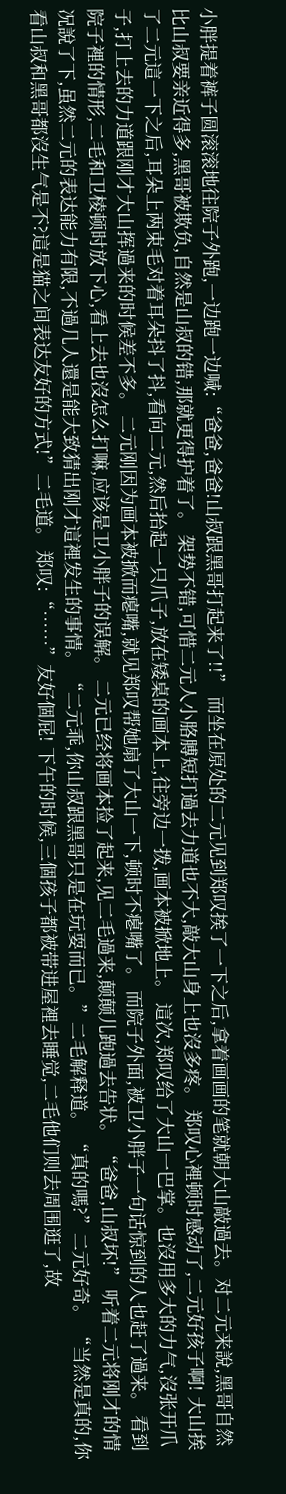小胖提着裤子圆滚滚地往院子外跑,一边跑一边喊:“爸爸,爸爸!山叔跟黑哥打起来了!!” 而坐在原处的二元见到郑叹挨了一下之后,拿着画画的笔就朝大山敲過去。对二元来說,黑哥自然比山叔要亲近得多,黑哥被欺负,自然是山叔的错,那就更得护着了。 架势不错,可惜二元人小胳膊短打過去力道也不大,敲大山身上也沒多疼。 郑叹心裡顿时感动了,二元好孩子啊! 大山挨了二元這一下之后,耳朵上两束毛对着耳朵抖了抖,看向二元,然后抬起一只爪子,放在矮桌的画本上,往旁边一拨,画本被掀地上。 這次,郑叹给了大山一巴掌。也沒用多大的力气,沒张开爪子,打上去的力道跟刚才大山挥過来的时候差不多。 二元刚因为画本被掀而瘪嘴,就见郑叹帮她扇了大山一下,顿时不瘪嘴了。 而院子外面,被卫小胖子一句话惊到的人也赶了過来。 看到院子裡的情形,二毛和卫棱顿时放下心,看上去也沒怎么打嘛,应该是卫小胖子的误解。 二元已经将画本捡了起来,见二毛過来,颠颠儿跑過去告状。 “爸爸,山叔坏!” 听着二元将刚才的情况說了下,虽然二元的表达能力有限,不過几人還是能大致猜出刚才這裡发生的事情。 “二元乖,你山叔跟黑哥只是在玩耍而已。”二毛解释道。 “真的嗎?”二元好奇。 “当然是真的,你看山叔和黑哥都沒生气是不?這是猫之间表达友好的方式!”二毛道。 郑叹:“……”友好個屁! 下午的时候,三個孩子都被带进屋裡去睡觉,二毛他们则去周围逛了,故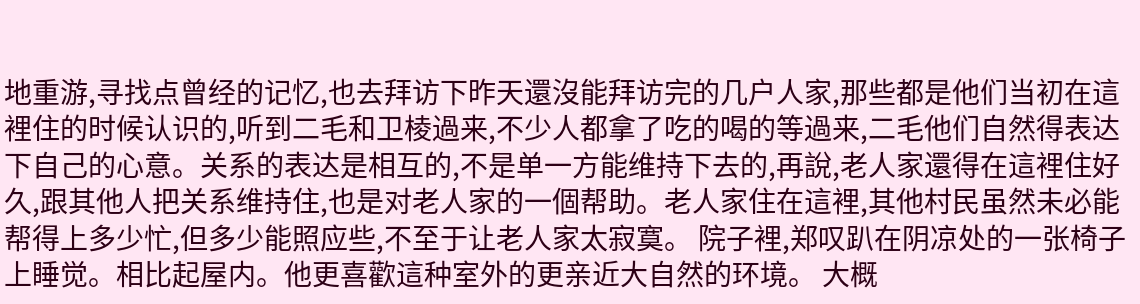地重游,寻找点曾经的记忆,也去拜访下昨天還沒能拜访完的几户人家,那些都是他们当初在這裡住的时候认识的,听到二毛和卫棱過来,不少人都拿了吃的喝的等過来,二毛他们自然得表达下自己的心意。关系的表达是相互的,不是单一方能维持下去的,再說,老人家還得在這裡住好久,跟其他人把关系维持住,也是对老人家的一個帮助。老人家住在這裡,其他村民虽然未必能帮得上多少忙,但多少能照应些,不至于让老人家太寂寞。 院子裡,郑叹趴在阴凉处的一张椅子上睡觉。相比起屋内。他更喜歡這种室外的更亲近大自然的环境。 大概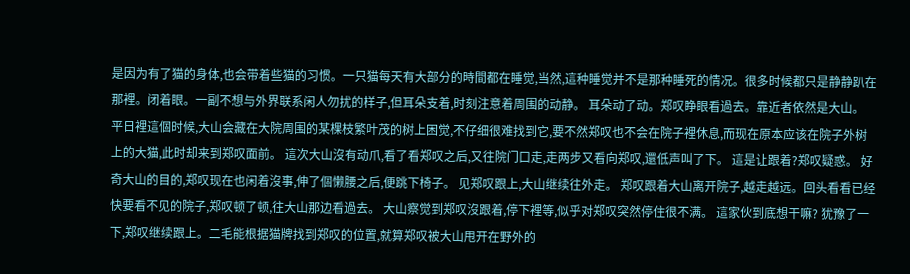是因为有了猫的身体,也会带着些猫的习惯。一只猫每天有大部分的時間都在睡觉,当然,這种睡觉并不是那种睡死的情况。很多时候都只是静静趴在那裡。闭着眼。一副不想与外界联系闲人勿扰的样子,但耳朵支着,时刻注意着周围的动静。 耳朵动了动。郑叹睁眼看過去。靠近者依然是大山。 平日裡這個时候,大山会藏在大院周围的某棵枝繁叶茂的树上困觉,不仔细很难找到它,要不然郑叹也不会在院子裡休息,而现在原本应该在院子外树上的大猫,此时却来到郑叹面前。 這次大山沒有动爪,看了看郑叹之后,又往院门口走,走两步又看向郑叹,還低声叫了下。 這是让跟着?郑叹疑惑。 好奇大山的目的,郑叹现在也闲着沒事,伸了個懒腰之后,便跳下椅子。 见郑叹跟上,大山继续往外走。 郑叹跟着大山离开院子,越走越远。回头看看已经快要看不见的院子,郑叹顿了顿,往大山那边看過去。 大山察觉到郑叹沒跟着,停下裡等,似乎对郑叹突然停住很不满。 這家伙到底想干嘛? 犹豫了一下,郑叹继续跟上。二毛能根据猫牌找到郑叹的位置,就算郑叹被大山甩开在野外的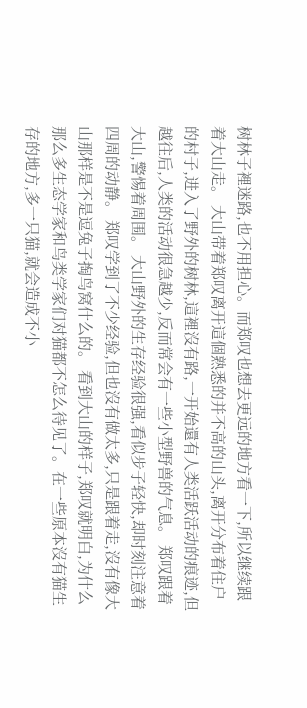树林子裡迷路,也不用担心。而郑叹也想去更远的地方看一下,所以继续跟着大山走。 大山带着郑叹离开這個熟悉的并不高的山头,离开分布着住户的村子,进入了野外的树林,這裡沒有路,一开始還有人类活跃活动的痕迹,但越往后,人类的活动很急越少,反而常会有一些小型野兽的气息。 郑叹跟着大山,警惕着周围。 大山野外的生存经验很强,看似步子轻快,却时刻注意着四周的动静。 郑叹学到了不少经验,但也沒有做太多,只是跟着走,沒有像大山那样是不是逗兔子掏鸟窝什么的。 看到大山的样子,郑叹就明白,为什么那么多生态学家和鸟类学家们对猫都不怎么待见了。在一些原本沒有猫生存的地方,多一只猫,就会造成不小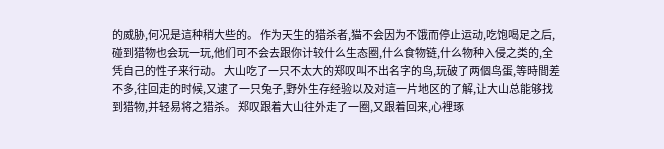的威胁,何况是這种稍大些的。 作为天生的猎杀者,猫不会因为不饿而停止运动,吃饱喝足之后,碰到猎物也会玩一玩,他们可不会去跟你计较什么生态圈,什么食物链,什么物种入侵之类的,全凭自己的性子来行动。 大山吃了一只不太大的郑叹叫不出名字的鸟,玩破了两個鸟蛋,等時間差不多,往回走的时候,又逮了一只兔子,野外生存经验以及对這一片地区的了解,让大山总能够找到猎物,并轻易将之猎杀。 郑叹跟着大山往外走了一圈,又跟着回来,心裡琢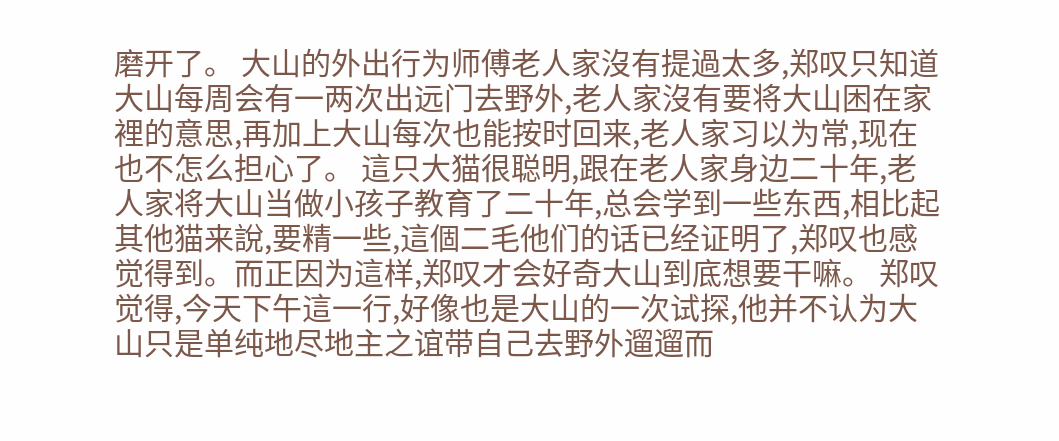磨开了。 大山的外出行为师傅老人家沒有提過太多,郑叹只知道大山每周会有一两次出远门去野外,老人家沒有要将大山困在家裡的意思,再加上大山每次也能按时回来,老人家习以为常,现在也不怎么担心了。 這只大猫很聪明,跟在老人家身边二十年,老人家将大山当做小孩子教育了二十年,总会学到一些东西,相比起其他猫来說,要精一些,這個二毛他们的话已经证明了,郑叹也感觉得到。而正因为這样,郑叹才会好奇大山到底想要干嘛。 郑叹觉得,今天下午這一行,好像也是大山的一次试探,他并不认为大山只是单纯地尽地主之谊带自己去野外遛遛而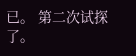已。 第二次试探了。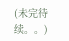(未完待续。。)